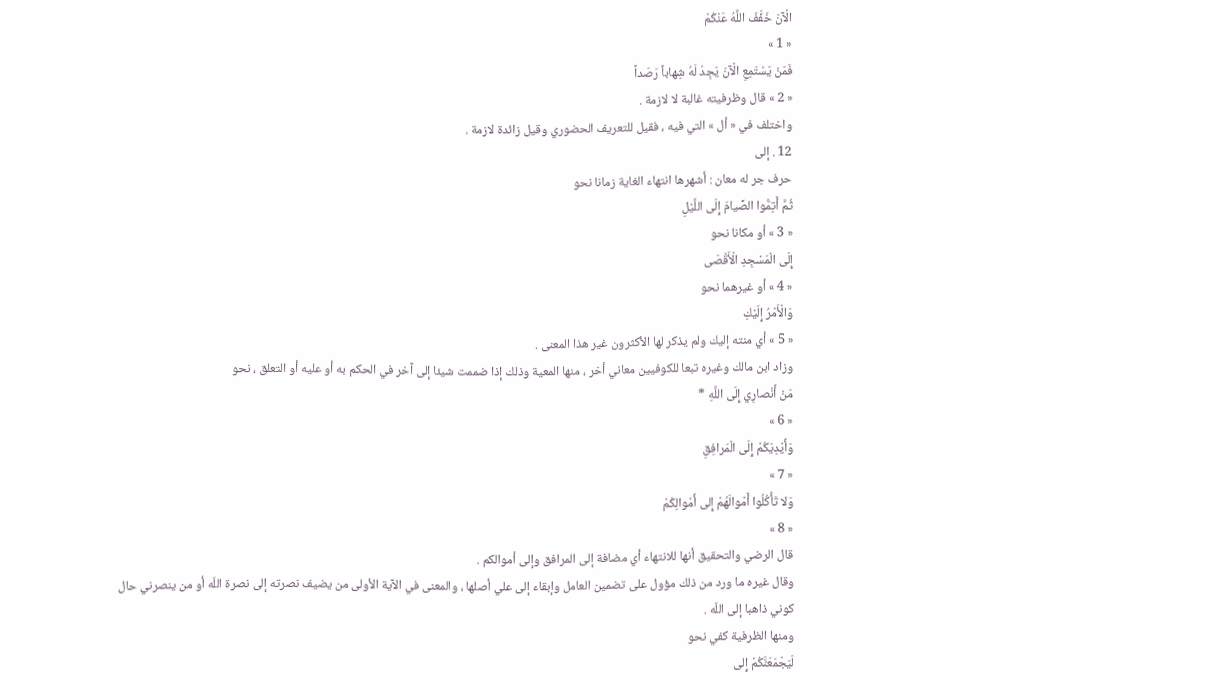الْآنَ خَفَّفَ اللَّهُ عَنْكُمْ
« 1 »
فَمَنْ يَسْتَمِعِ الْآنَ يَجِدْ لَهُ شِهاباً رَصَداً
« 2 » قال وظرفيته غالبة لا لازمة .
واختلف في « أل » التي فيه ، فقيل للتعريف الحضوري وقيل زائدة لازمة .
12 . إلى
حرف جر له معان : أشهرها انتهاء الغاية زمانا نحو
ثُمَّ أَتِمُّوا الصِّيامَ إِلَى اللَّيْلِ
« 3 » أو مكانا نحو
إِلَى الْمَسْجِدِ الْأَقْصَى
« 4 » أو غيرهما نحو
وَالْأَمْرُ إِلَيْكِ
« 5 » أي منته إليك ولم يذكر لها الأكثرون غير هذا المعنى .
وزاد ابن مالك وغيره تبعا للكوفيين معاني أخر ، منها المعية وذلك إذا ضممت شيئا إلى آخر في الحكم به أو عليه أو التعلق ، نحو
مَنْ أَنْصارِي إِلَى اللَّهِ *
« 6 »
وَأَيْدِيَكُمْ إِلَى الْمَرافِقِ
« 7 »
وَلا تَأْكُلُوا أَمْوالَهُمْ إِلى أَمْوالِكُمْ
« 8 »
قال الرضي والتحقيق أنها للانتهاء أي مضافة إلى المرافق وإلى أموالكم .
وقال غيره ما ورد من ذلك مؤول على تضمين العامل وإبقاء إلى علي أصلها ، والمعنى في الآية الأولى من يضيف نصرته إلى نصرة اللّه أو من ينصرني حال كوني ذاهبا إلى اللّه .
ومنها الظرفية كفي نحو
لَيَجْمَعَنَّكُمْ إِلى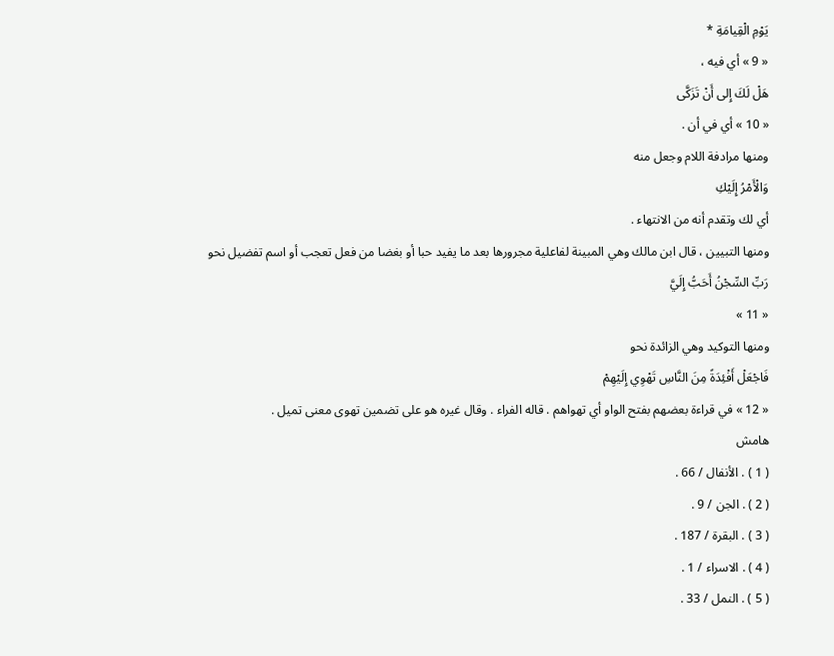يَوْمِ الْقِيامَةِ *
« 9 » أي فيه ،
هَلْ لَكَ إِلى أَنْ تَزَكَّى
« 10 » أي في أن .
ومنها مرادفة اللام وجعل منه
وَالْأَمْرُ إِلَيْكِ
أي لك وتقدم أنه من الانتهاء .
ومنها التبيين ، قال ابن مالك وهي المبينة لفاعلية مجرورها بعد ما يفيد حبا أو بغضا من فعل تعجب أو اسم تفضيل نحو
رَبِّ السِّجْنُ أَحَبُّ إِلَيَّ
« 11 »
ومنها التوكيد وهي الزائدة نحو
فَاجْعَلْ أَفْئِدَةً مِنَ النَّاسِ تَهْوِي إِلَيْهِمْ
« 12 » في قراءة بعضهم بفتح الواو أي تهواهم . قاله الفراء . وقال غيره هو على تضمين تهوى معنى تميل .
هامش
( 1 ) . الأنفال / 66 .
( 2 ) . الجن / 9 .
( 3 ) . البقرة / 187 .
( 4 ) . الاسراء / 1 .
( 5 ) . النمل / 33 .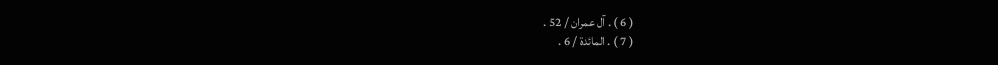( 6 ) . آل عمران / 52 .
( 7 ) . المائدة / 6 .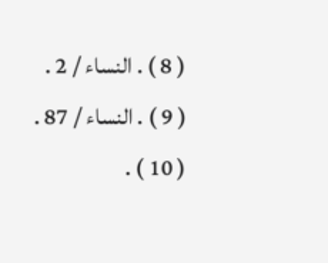( 8 ) . النساء / 2 .
( 9 ) . النساء / 87 .
( 10 ) .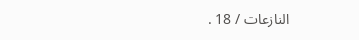النازعات / 18 .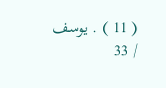( 11 ) . يوسف / 33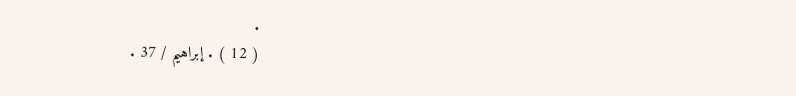.
( 12 ) . إبراهيم / 37 .